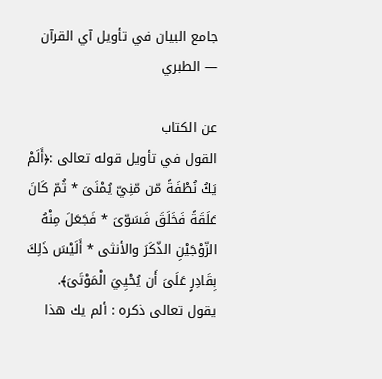جامع البيان في تأويل آي القرآن — الطبري

عن الكتاب
القول في تأويل قوله تعالى :﴿أَلَمْ يَكُ نُطْفَةً مّن مّنِيّ يُمْنَىَ * ثُمّ كَانَ عَلَقَةً فَخَلَقَ فَسَوّىَ * فَجَعَلَ مِنْهُ الزّوْجَيْنِ الذّكَرَ والأنثى * أَلَيْسَ ذَلِكَ بِقَادِرٍ عَلَىَ أَن يُحْيِيَ الْمَوْتَىَ﴾.
يقول تعالى ذكره : ألم يك هذا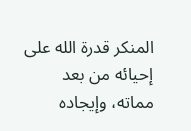المنكر قدرة الله على إحيائه من بعد مماته، وإيجاده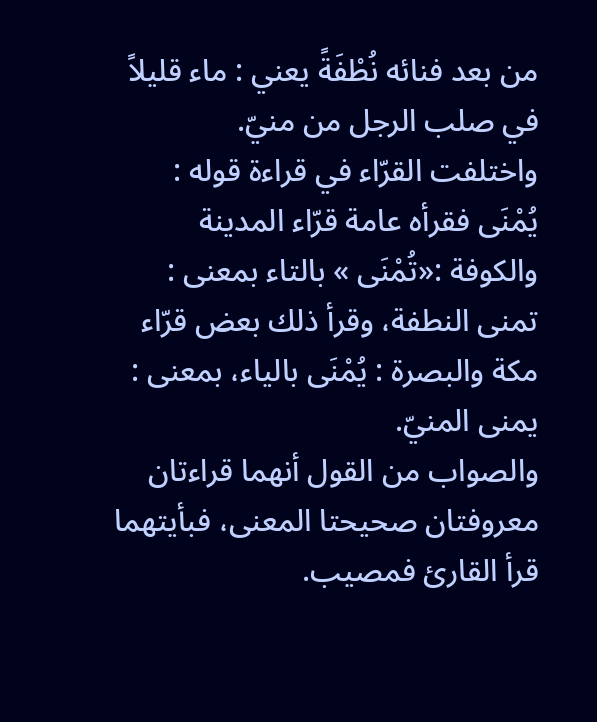من بعد فنائه نُطْفَةً يعني : ماء قليلاً في صلب الرجل من منيّ.
واختلفت القرّاء في قراءة قوله : يُمْنَى فقرأه عامة قرّاء المدينة والكوفة :«تُمْنَى » بالتاء بمعنى : تمنى النطفة، وقرأ ذلك بعض قرّاء مكة والبصرة : يُمْنَى بالياء، بمعنى : يمنى المنيّ.
والصواب من القول أنهما قراءتان معروفتان صحيحتا المعنى، فبأيتهما قرأ القارئ فمصيب.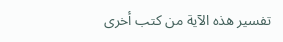تفسير هذه الآية من كتب أخرى